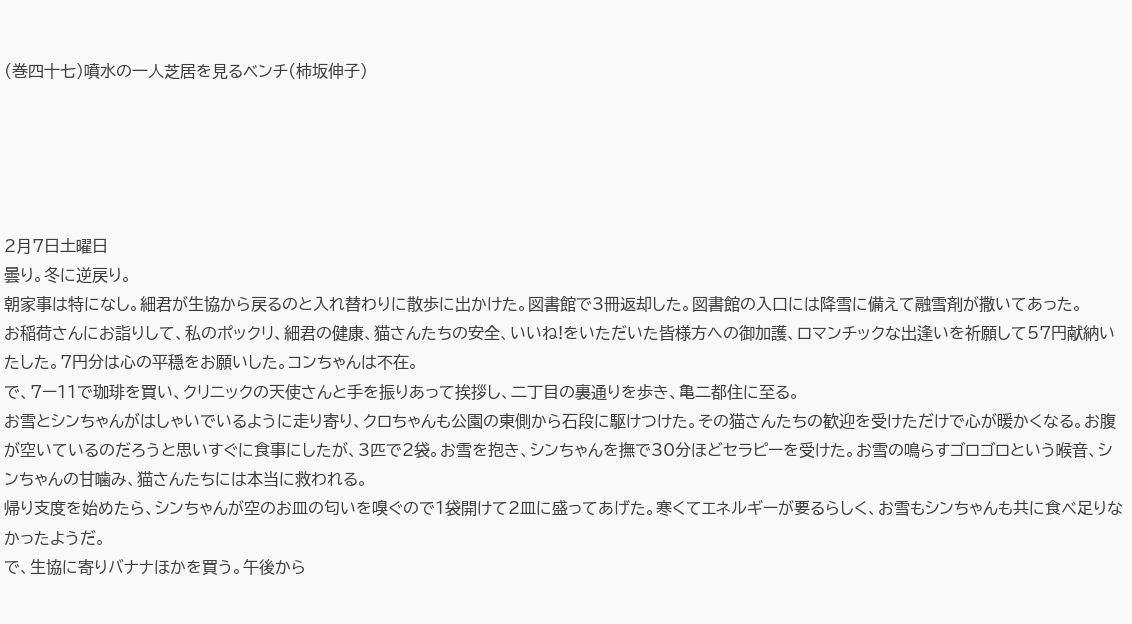(巻四十七)噴水の一人芝居を見るベンチ(柿坂伸子)





2月7日土曜日
曇り。冬に逆戻り。
朝家事は特になし。細君が生協から戻るのと入れ替わりに散歩に出かけた。図書館で3冊返却した。図書館の入口には降雪に備えて融雪剤が撒いてあった。
お稲荷さんにお詣りして、私のポックリ、細君の健康、猫さんたちの安全、いいね!をいただいた皆様方への御加護、ロマンチックな出逢いを祈願して57円献納いたした。7円分は心の平穏をお願いした。コンちゃんは不在。
で、7ー11で珈琲を買い、クリニックの天使さんと手を振りあって挨拶し、二丁目の裏通りを歩き、亀二都住に至る。
お雪とシンちゃんがはしゃいでいるように走り寄り、クロちゃんも公園の東側から石段に駆けつけた。その猫さんたちの歓迎を受けただけで心が暖かくなる。お腹が空いているのだろうと思いすぐに食事にしたが、3匹で2袋。お雪を抱き、シンちゃんを撫で30分ほどセラピーを受けた。お雪の鳴らすゴロゴロという喉音、シンちゃんの甘噛み、猫さんたちには本当に救われる。
帰り支度を始めたら、シンちゃんが空のお皿の匂いを嗅ぐので1袋開けて2皿に盛ってあげた。寒くてエネルギーが要るらしく、お雪もシンちゃんも共に食べ足りなかったようだ。
で、生協に寄りバナナほかを買う。午後から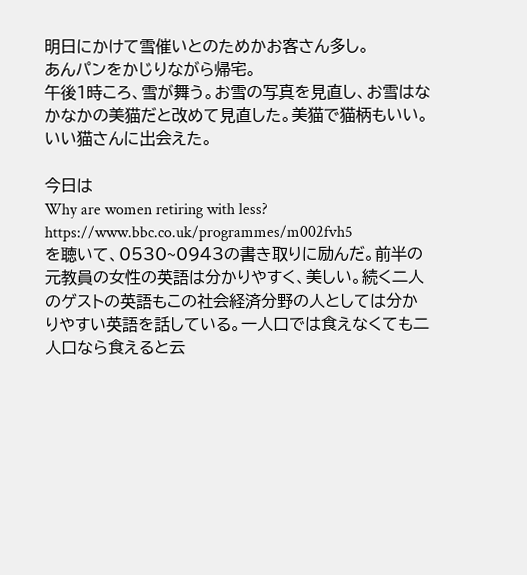明日にかけて雪催いとのためかお客さん多し。
あんパンをかじりながら帰宅。
午後1時ころ、雪が舞う。お雪の写真を見直し、お雪はなかなかの美猫だと改めて見直した。美猫で猫柄もいい。いい猫さんに出会えた。

今日は
Why are women retiring with less?
https://www.bbc.co.uk/programmes/m002fvh5
を聴いて、0530~0943の書き取りに励んだ。前半の元教員の女性の英語は分かりやすく、美しい。続く二人のゲストの英語もこの社会経済分野の人としては分かりやすい英語を話している。一人口では食えなくても二人口なら食えると云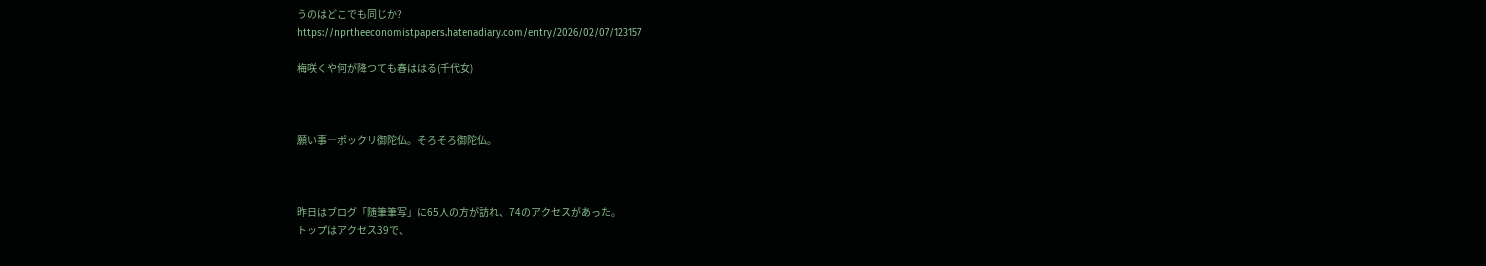うのはどこでも同じか?
https://nprtheeconomistpapers.hatenadiary.com/entry/2026/02/07/123157

梅咲くや何が降つても春ははる(千代女)



願い事―ポックリ御陀仏。そろそろ御陀仏。



昨日はブログ「随筆筆写」に65人の方が訪れ、74のアクセスがあった。
トップはアクセス39で、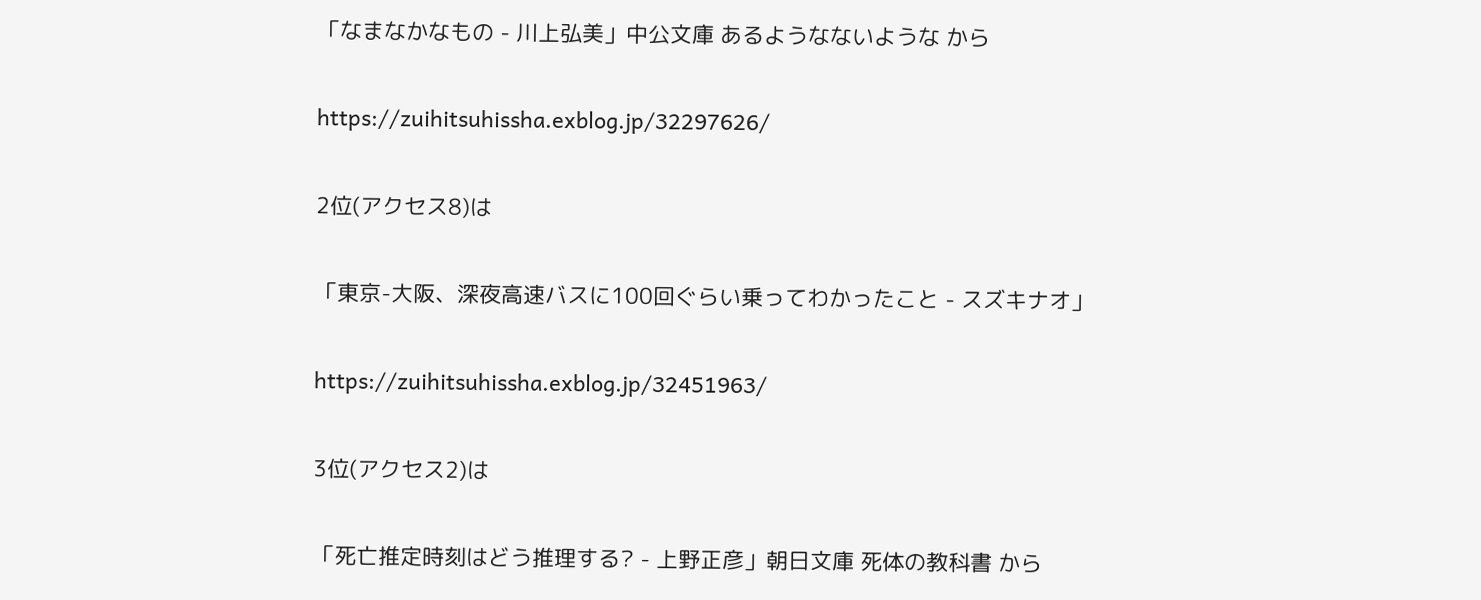「なまなかなもの - 川上弘美」中公文庫 あるようなないような から

https://zuihitsuhissha.exblog.jp/32297626/

2位(アクセス8)は

「東京-大阪、深夜高速バスに100回ぐらい乗ってわかったこと - スズキナオ」

https://zuihitsuhissha.exblog.jp/32451963/

3位(アクセス2)は

「死亡推定時刻はどう推理する? - 上野正彦」朝日文庫 死体の教科書 から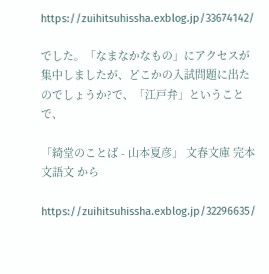https://zuihitsuhissha.exblog.jp/33674142/

でした。「なまなかなもの」にアクセスが集中しましたが、どこかの入試問題に出たのでしょうか?で、「江戸弁」ということで、

「綺堂のことば - 山本夏彦」 文春文庫 完本文語文 から

https://zuihitsuhissha.exblog.jp/32296635/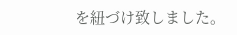を紐づけ致しました。